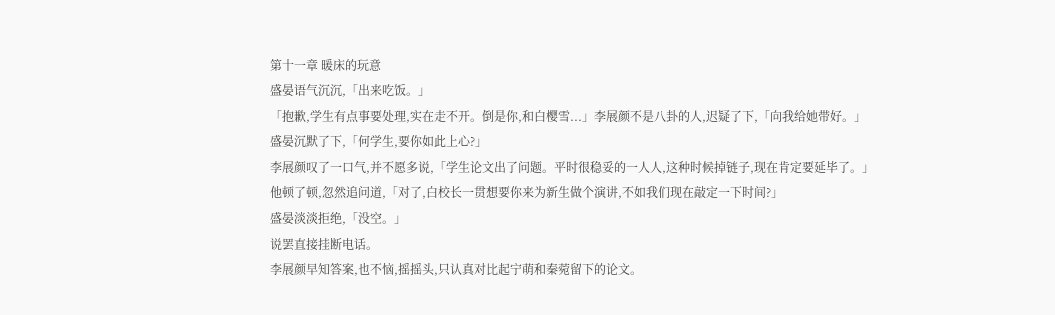第十一章 暖床的玩意
盛晏语气沉沉,「出来吃饭。」
「抱歉,学生有点事要处理,实在走不开。倒是你,和白樱雪...」李展颜不是八卦的人,迟疑了下,「向我给她带好。」
盛晏沉默了下,「何学生,要你如此上心?」
李展颜叹了一口气,并不愿多说,「学生论文出了问题。平时很稳妥的一人人,这种时候掉链子,现在肯定要延毕了。」
他顿了顿,忽然追问道,「对了,白校长一贯想要你来为新生做个演讲,不如我们现在敲定一下时间?」
盛晏淡淡拒绝,「没空。」
说罢直接挂断电话。
李展颜早知答案,也不恼,摇摇头,只认真对比起宁萌和秦菀留下的论文。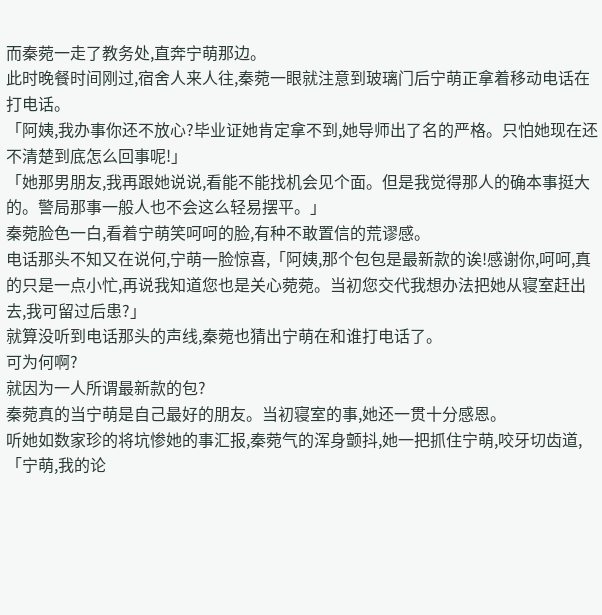而秦菀一走了教务处,直奔宁萌那边。
此时晚餐时间刚过,宿舍人来人往,秦菀一眼就注意到玻璃门后宁萌正拿着移动电话在打电话。
「阿姨,我办事你还不放心?毕业证她肯定拿不到,她导师出了名的严格。只怕她现在还不清楚到底怎么回事呢!」
「她那男朋友,我再跟她说说,看能不能找机会见个面。但是我觉得那人的确本事挺大的。警局那事一般人也不会这么轻易摆平。」
秦菀脸色一白,看着宁萌笑呵呵的脸,有种不敢置信的荒谬感。
电话那头不知又在说何,宁萌一脸惊喜,「阿姨,那个包包是最新款的诶!感谢你,呵呵,真的只是一点小忙,再说我知道您也是关心菀菀。当初您交代我想办法把她从寝室赶出去,我可留过后患?」
就算没听到电话那头的声线,秦菀也猜出宁萌在和谁打电话了。
可为何啊?
就因为一人所谓最新款的包?
秦菀真的当宁萌是自己最好的朋友。当初寝室的事,她还一贯十分感恩。
听她如数家珍的将坑惨她的事汇报,秦菀气的浑身颤抖,她一把抓住宁萌,咬牙切齿道,「宁萌,我的论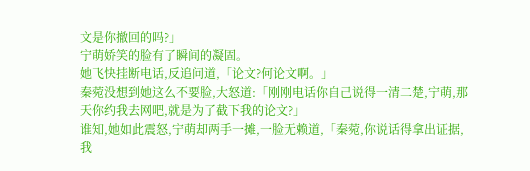文是你撤回的吗?」
宁萌娇笑的脸有了瞬间的凝固。
她飞快挂断电话,反追问道,「论文?何论文啊。」
秦菀没想到她这么不要脸,大怒道:「刚刚电话你自己说得一清二楚,宁萌,那天你约我去网吧,就是为了截下我的论文?」
谁知,她如此震怒,宁萌却两手一摊,一脸无赖道,「秦菀,你说话得拿出证据,我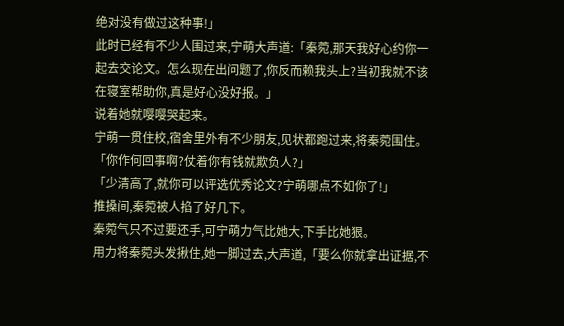绝对没有做过这种事!」
此时已经有不少人围过来,宁萌大声道:「秦菀,那天我好心约你一起去交论文。怎么现在出问题了,你反而赖我头上?当初我就不该在寝室帮助你,真是好心没好报。」
说着她就嘤嘤哭起来。
宁萌一贯住校,宿舍里外有不少朋友,见状都跑过来,将秦菀围住。
「你作何回事啊?仗着你有钱就欺负人?」
「少清高了,就你可以评选优秀论文?宁萌哪点不如你了!」
推搡间,秦菀被人掐了好几下。
秦菀气只不过要还手,可宁萌力气比她大,下手比她狠。
用力将秦菀头发揪住,她一脚过去,大声道,「要么你就拿出证据,不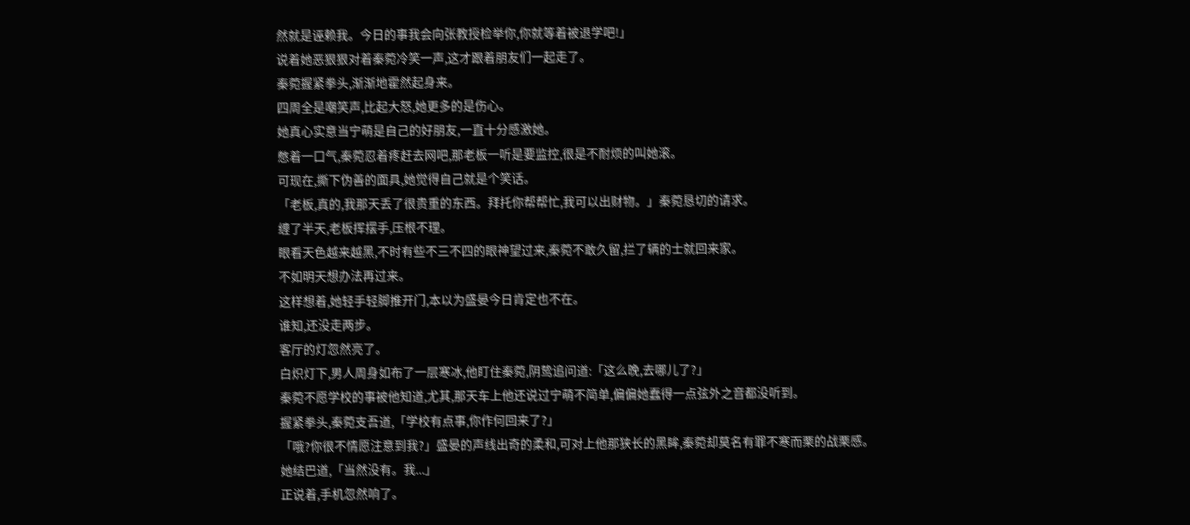然就是诬赖我。今日的事我会向张教授检举你,你就等着被退学吧!」
说着她恶狠狠对着秦菀冷笑一声,这才跟着朋友们一起走了。
秦菀握紧拳头,渐渐地霍然起身来。
四周全是嘲笑声,比起大怒,她更多的是伤心。
她真心实意当宁萌是自己的好朋友,一直十分感激她。
憋着一口气,秦菀忍着疼赶去网吧,那老板一听是要监控,很是不耐烦的叫她滚。
可现在,撕下伪善的面具,她觉得自己就是个笑话。
「老板,真的,我那天丢了很贵重的东西。拜托你帮帮忙,我可以出财物。」秦菀恳切的请求。
缠了半天,老板挥摆手,压根不理。
眼看天色越来越黑,不时有些不三不四的眼神望过来,秦菀不敢久留,拦了辆的士就回来家。
不如明天想办法再过来。
这样想着,她轻手轻脚推开门,本以为盛晏今日肯定也不在。
谁知,还没走两步。
客厅的灯忽然亮了。
白炽灯下,男人周身如布了一层寒冰,他盯住秦菀,阴鸷追问道:「这么晚,去哪儿了?」
秦菀不愿学校的事被他知道,尤其,那天车上他还说过宁萌不简单,偏偏她蠢得一点弦外之音都没听到。
握紧拳头,秦菀支吾道,「学校有点事,你作何回来了?」
「哦?你很不情愿注意到我?」盛晏的声线出奇的柔和,可对上他那狭长的黑眸,秦菀却莫名有罪不寒而栗的战栗感。
她结巴道,「当然没有。我...」
正说着,手机忽然响了。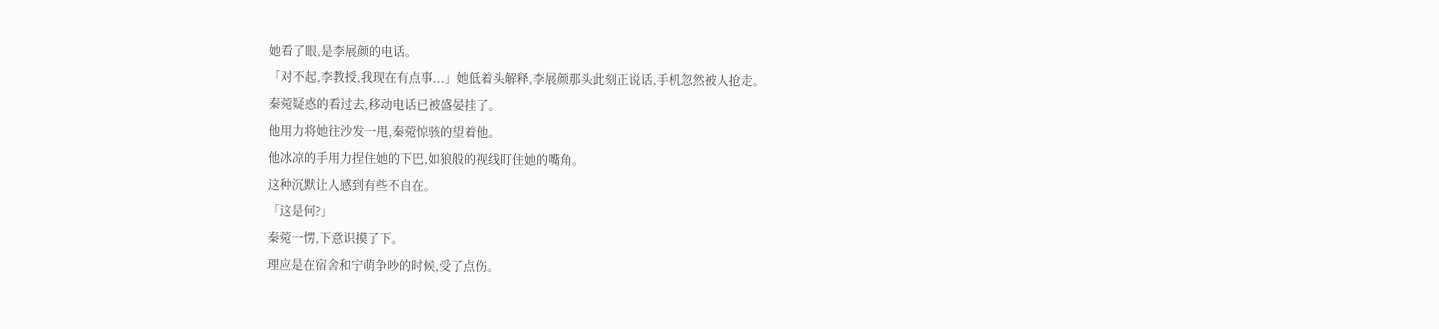她看了眼,是李展颜的电话。
「对不起,李教授,我现在有点事...」她低着头解释,李展颜那头此刻正说话,手机忽然被人抢走。
秦菀疑惑的看过去,移动电话已被盛晏挂了。
他用力将她往沙发一甩,秦菀惊骇的望着他。
他冰凉的手用力捏住她的下巴,如狼般的视线盯住她的嘴角。
这种沉默让人感到有些不自在。
「这是何?」
秦菀一愣,下意识摸了下。
理应是在宿舍和宁萌争吵的时候,受了点伤。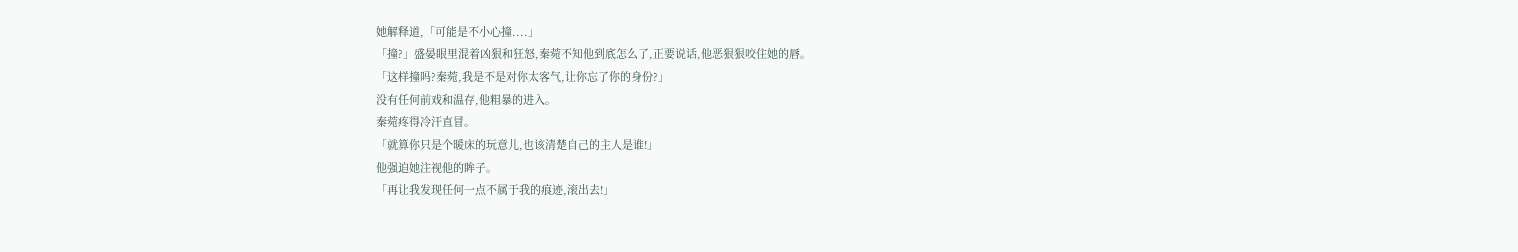她解释道,「可能是不小心撞....」
「撞?」盛晏眼里混着凶狠和狂怒,秦菀不知他到底怎么了,正要说话,他恶狠狠咬住她的唇。
「这样撞吗?秦菀,我是不是对你太客气,让你忘了你的身份?」
没有任何前戏和温存,他粗暴的进入。
秦菀疼得冷汗直冒。
「就算你只是个暖床的玩意儿,也该清楚自己的主人是谁!」
他强迫她注视他的眸子。
「再让我发现任何一点不属于我的痕迹,滚出去!」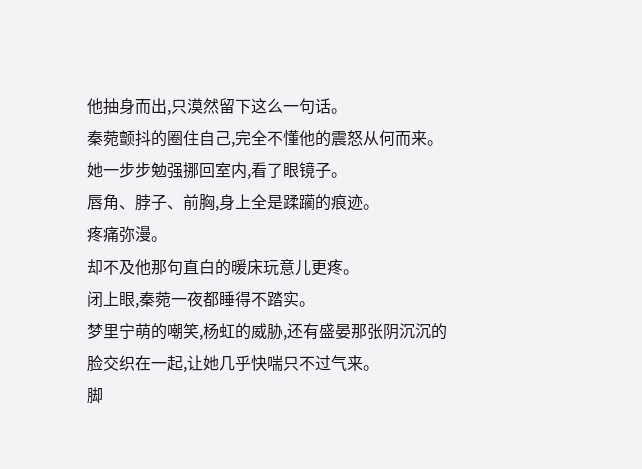他抽身而出,只漠然留下这么一句话。
秦菀颤抖的圈住自己,完全不懂他的震怒从何而来。
她一步步勉强挪回室内,看了眼镜子。
唇角、脖子、前胸,身上全是蹂躏的痕迹。
疼痛弥漫。
却不及他那句直白的暖床玩意儿更疼。
闭上眼,秦菀一夜都睡得不踏实。
梦里宁萌的嘲笑,杨虹的威胁,还有盛晏那张阴沉沉的脸交织在一起,让她几乎快喘只不过气来。
脚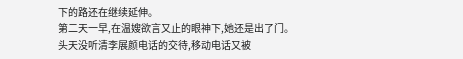下的路还在继续延伸。
第二天一早,在温嫂欲言又止的眼神下,她还是出了门。
头天没听清李展颜电话的交待,移动电话又被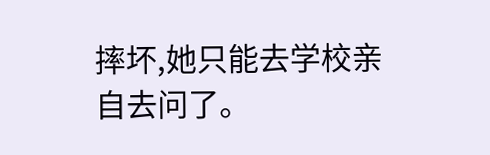摔坏,她只能去学校亲自去问了。